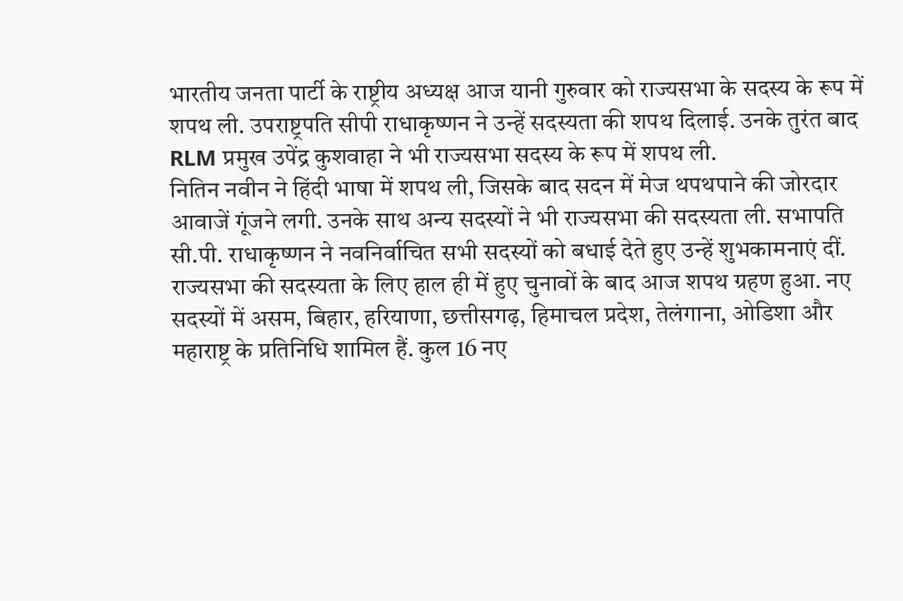भारतीय जनता पार्टी के राष्ट्रीय अध्यक्ष आज यानी गुरुवार को राज्यसभा के सदस्य के रूप में शपथ ली. उपराष्ट्रपति सीपी राधाकृष्णन ने उन्हें सदस्यता की शपथ दिलाई. उनके तुरंत बाद RLM प्रमुख उपेंद्र कुशवाहा ने भी राज्यसभा सदस्य के रूप में शपथ ली.
नितिन नवीन ने हिंदी भाषा में शपथ ली, जिसके बाद सदन में मेज थपथपाने की जोरदार आवाजें गूंजने लगी. उनके साथ अन्य सदस्यों ने भी राज्यसभा की सदस्यता ली. सभापति सी.पी. राधाकृष्णन ने नवनिर्वाचित सभी सदस्यों को बधाई देते हुए उन्हें शुभकामनाएं दीं.
राज्यसभा की सदस्यता के लिए हाल ही में हुए चुनावों के बाद आज शपथ ग्रहण हुआ. नए सदस्यों में असम, बिहार, हरियाणा, छत्तीसगढ़, हिमाचल प्रदेश, तेलंगाना, ओडिशा और महाराष्ट्र के प्रतिनिधि शामिल हैं. कुल 16 नए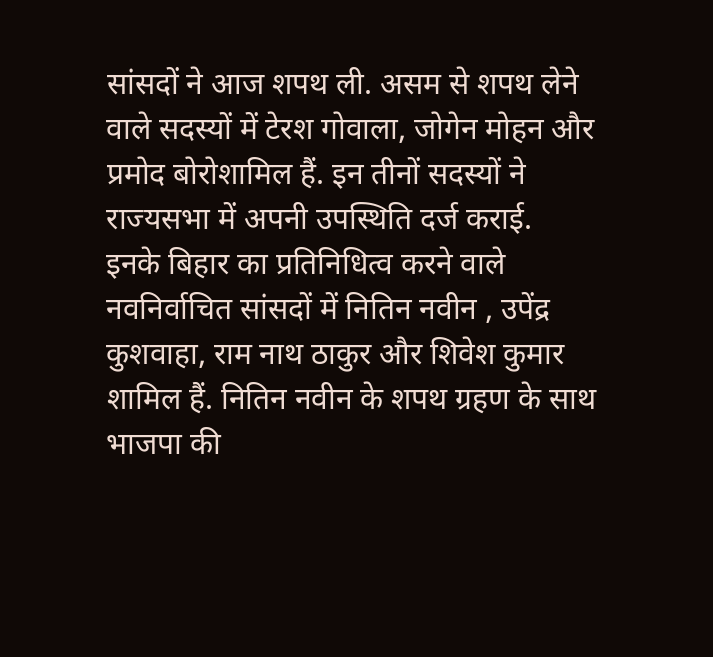सांसदों ने आज शपथ ली. असम से शपथ लेने वाले सदस्यों में टेरश गोवाला, जोगेन मोहन और प्रमोद बोरोशामिल हैं. इन तीनों सदस्यों ने राज्यसभा में अपनी उपस्थिति दर्ज कराई.
इनके बिहार का प्रतिनिधित्व करने वाले नवनिर्वाचित सांसदों में नितिन नवीन , उपेंद्र कुशवाहा, राम नाथ ठाकुर और शिवेश कुमार शामिल हैं. नितिन नवीन के शपथ ग्रहण के साथ भाजपा की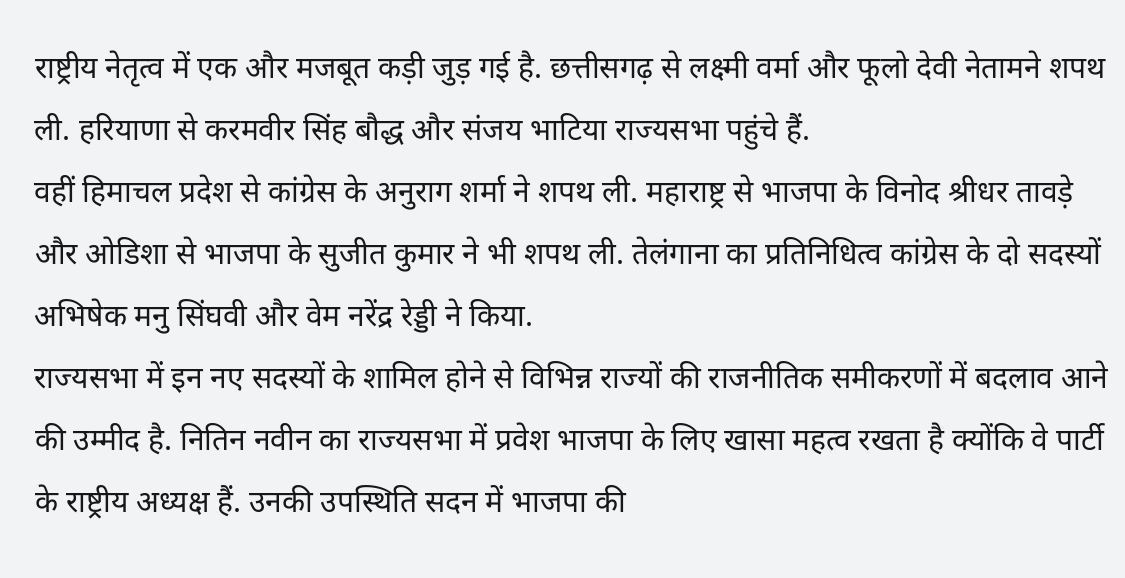राष्ट्रीय नेतृत्व में एक और मजबूत कड़ी जुड़ गई है. छत्तीसगढ़ से लक्ष्मी वर्मा और फूलो देवी नेतामने शपथ ली. हरियाणा से करमवीर सिंह बौद्ध और संजय भाटिया राज्यसभा पहुंचे हैं.
वहीं हिमाचल प्रदेश से कांग्रेस के अनुराग शर्मा ने शपथ ली. महाराष्ट्र से भाजपा के विनोद श्रीधर तावड़े और ओडिशा से भाजपा के सुजीत कुमार ने भी शपथ ली. तेलंगाना का प्रतिनिधित्व कांग्रेस के दो सदस्यों अभिषेक मनु सिंघवी और वेम नरेंद्र रेड्डी ने किया.
राज्यसभा में इन नए सदस्यों के शामिल होने से विभिन्न राज्यों की राजनीतिक समीकरणों में बदलाव आने की उम्मीद है. नितिन नवीन का राज्यसभा में प्रवेश भाजपा के लिए खासा महत्व रखता है क्योंकि वे पार्टी के राष्ट्रीय अध्यक्ष हैं. उनकी उपस्थिति सदन में भाजपा की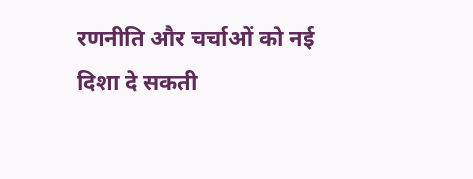रणनीति और चर्चाओं को नई दिशा दे सकती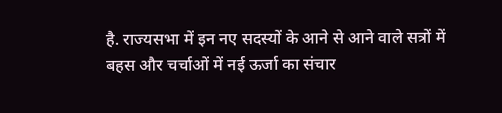है. राज्यसभा में इन नए सदस्यों के आने से आने वाले सत्रों में बहस और चर्चाओं में नई ऊर्जा का संचार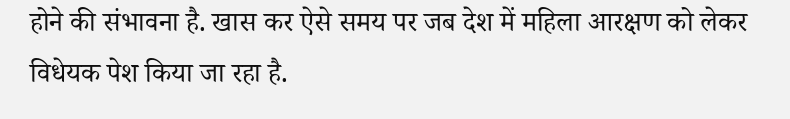होने की संभावना है. खास कर ऐसे समय पर जब देश में महिला आरक्षण को लेकर विधेयक पेश किया जा रहा है.